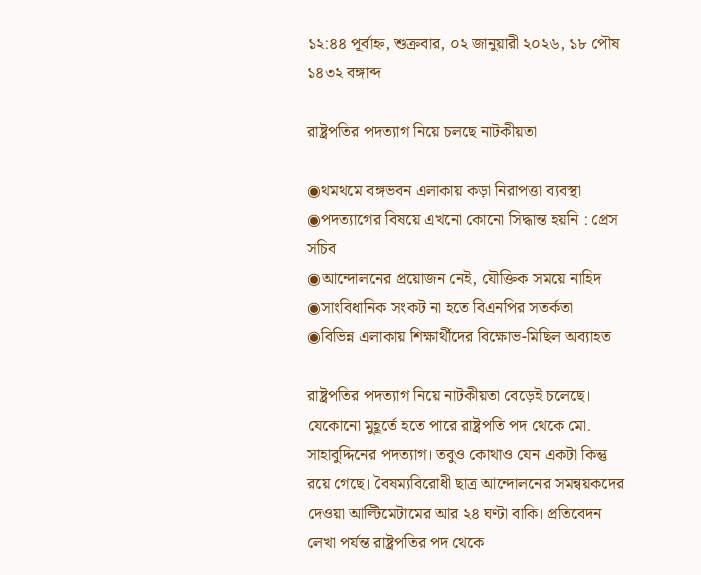১২:৪৪ পূর্বাহ্ন, শুক্রবার, ০২ জানুয়ারী ২০২৬, ১৮ পৌষ ১৪৩২ বঙ্গাব্দ

রাষ্ট্রপতির পদত্যাগ নিয়ে চলছে নাটকীয়তা

◉থমথমে বঙ্গভবন এলাকায় কড়া নিরাপত্তা ব্যবস্থা
◉পদত্যাগের বিষয়ে এখনো কোনো সিদ্ধান্ত হয়নি : প্রেস সচিব
◉আন্দোলনের প্রয়োজন নেই, যৌক্তিক সময়ে নাহিদ
◉সাংবিধানিক সংকট না হতে বিএনপির সতর্কতা
◉বিভিন্ন এলাকায় শিক্ষার্থীদের বিক্ষোভ-মিছিল অব্যাহত

রাষ্ট্রপতির পদত্যাগ নিয়ে নাটকীয়তা বেড়েই চলেছে। যেকোনো মুহূর্তে হতে পারে রাষ্ট্রপতি পদ থেকে মো. সাহাবুদ্দিনের পদত্যাগ। তবুও কোথাও যেন একটা কিন্তু রয়ে গেছে। বৈষম্যবিরোধী ছাত্র আন্দোলনের সমন্বয়কদের দেওয়া আল্টিমেটামের আর ২৪ ঘণ্টা বাকি। প্রতিবেদন লেখা পর্যন্ত রাষ্ট্রপতির পদ থেকে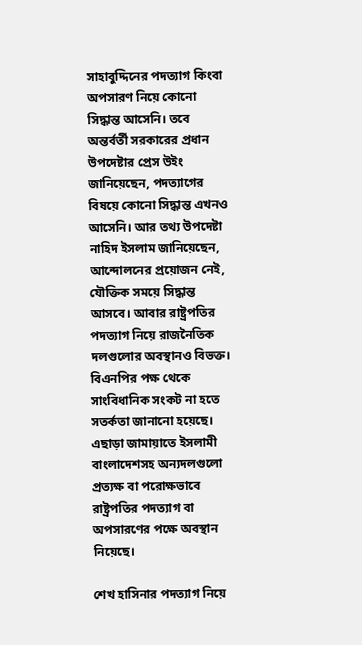সাহাবুদ্দিনের পদত্যাগ কিংবা অপসারণ নিয়ে কোনো সিদ্ধান্ত আসেনি। তবে অন্তর্বর্তী সরকারের প্রধান উপদেষ্টার প্রেস উইং জানিয়েছেন, পদত্যাগের বিষয়ে কোনো সিদ্ধান্ত এখনও আসেনি। আর তথ্য উপদেষ্টা নাহিদ ইসলাম জানিয়েছেন, আন্দোলনের প্রয়োজন নেই, যৌক্তিক সময়ে সিদ্ধান্ত আসবে। আবার রাষ্ট্রপতির পদত্যাগ নিয়ে রাজনৈতিক দলগুলোর অবস্থানও বিভক্ত। বিএনপির পক্ষ থেকে সাংবিধানিক সংকট না হতে সতর্কতা জানানো হয়েছে। এছাড়া জামায়াতে ইসলামী বাংলাদেশসহ অন্যদলগুলো প্রত্যক্ষ বা পরোক্ষভাবে রাষ্ট্রপতির পদত্যাগ বা অপসারণের পক্ষে অবস্থান নিয়েছে।

শেখ হাসিনার পদত্যাগ নিয়ে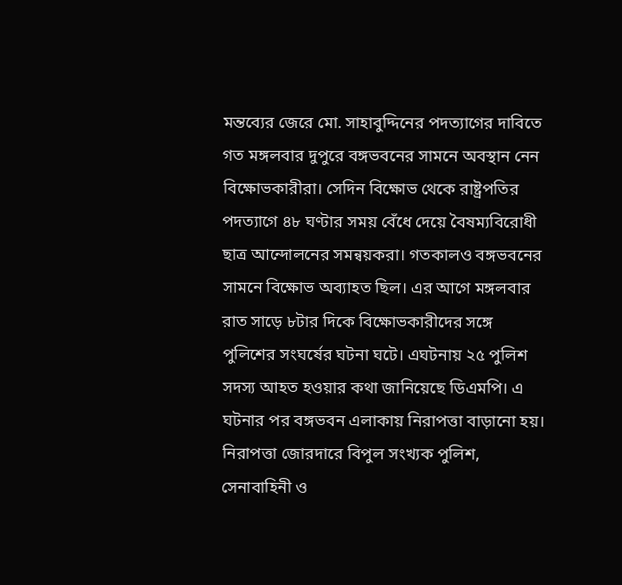মন্তব্যের জেরে মো. সাহাবুদ্দিনের পদত্যাগের দাবিতে গত মঙ্গলবার দুপুরে বঙ্গভবনের সামনে অবস্থান নেন বিক্ষোভকারীরা। সেদিন বিক্ষোভ থেকে রাষ্ট্রপতির পদত্যাগে ৪৮ ঘণ্টার সময় বেঁধে দেয়ে বৈষম্যবিরোধী ছাত্র আন্দোলনের সমন্বয়করা। গতকালও বঙ্গভবনের সামনে বিক্ষোভ অব্যাহত ছিল। এর আগে মঙ্গলবার রাত সাড়ে ৮টার দিকে বিক্ষোভকারীদের সঙ্গে পুলিশের সংঘর্ষের ঘটনা ঘটে। এঘটনায় ২৫ পুলিশ সদস্য আহত হওয়ার কথা জানিয়েছে ডিএমপি। এ ঘটনার পর বঙ্গভবন এলাকায় নিরাপত্তা বাড়ানো হয়। নিরাপত্তা জোরদারে বিপুল সংখ্যক পুলিশ, সেনাবাহিনী ও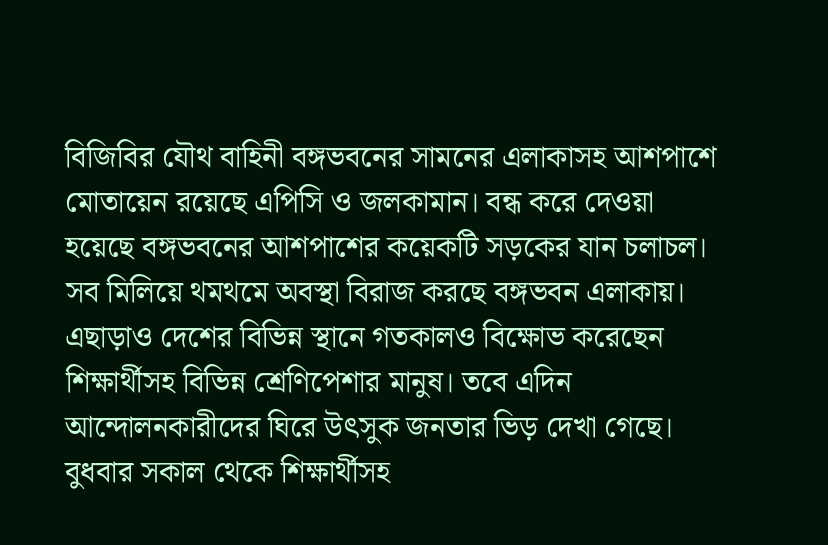বিজিবির যৌথ বাহিনী বঙ্গভবনের সামনের এলাকাসহ আশপাশে মোতায়েন রয়েছে এপিসি ও জলকামান। বন্ধ করে দেওয়া হয়েছে বঙ্গভবনের আশপাশের কয়েকটি সড়কের যান চলাচল। সব মিলিয়ে থমথমে অবস্থা বিরাজ করছে বঙ্গভবন এলাকায়। এছাড়াও দেশের বিভিন্ন স্থানে গতকালও বিক্ষোভ করেছেন শিক্ষার্থীসহ বিভিন্ন শ্রেণিপেশার মানুষ। তবে এদিন আন্দোলনকারীদের ঘিরে উৎসুক জনতার ভিড় দেখা গেছে। বুধবার সকাল থেকে শিক্ষার্থীসহ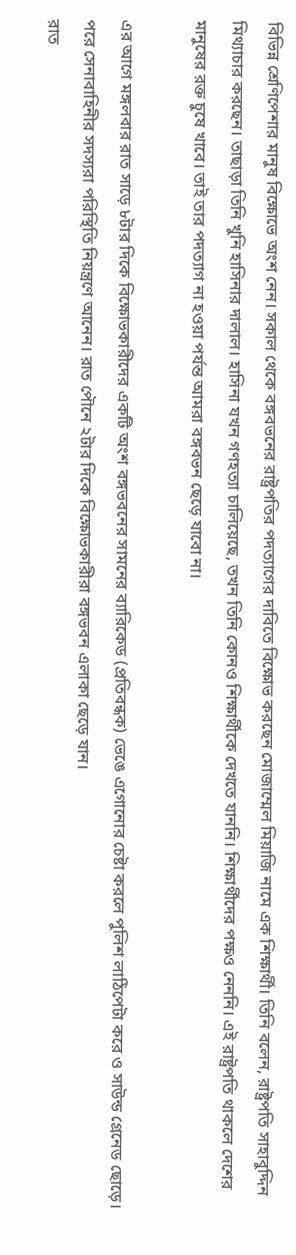বিভিন্ন শ্রেণিপেশার মানুষ বিক্ষোভে অংশ নেন। সকাল থেকে বঙ্গবভনের রাষ্ট্রপতির পদত্যাগের দাবিতে বিক্ষোভ করছেন মোজাম্মেল মিয়াজি নামে এক শিক্ষার্থী। তিনি বলেন, রাষ্ট্রপতি সাহাবুদ্দিন মিথ্যাচার করছেন। তাছাড়া তিনি খুনি হাসিনার দালাল। হাসিনা যখন গণহত্যা চালিয়েছে, তখন তিনি কোনও শিক্ষার্থীকে দেখতে যাননি। শিক্ষার্থীদের পক্ষও নেননি। এই রাষ্ট্রপতি থাকলে দেশের মানুষের রক্ত চুষে খাবে। তাই তার পদত্যাগ না হওয়া পর্যন্ত আমরা বঙ্গবভন ছেড়ে যাবো না।

এর আগে মঙ্গলবার রাত সাড়ে ৮টার দিকে বিক্ষোভকারীদের একটি অংশ বঙ্গভবনের সামনের ব্যারিকেড (প্রতিবন্ধক) ভেঙে এগোনোর চেষ্টা করলে পুলিশ লাঠিপেটা করে ও সাউন্ড গ্রেনেড ছোড়ে। পরে সেনাবাহিনীর সদস্যরা পরিস্থিতি নিয়ন্ত্রণে আনেন। রাত পৌনে ২টার দিকে বিক্ষোভকারীরা বঙ্গভবন এলাকা ছেড়ে যান।
রাত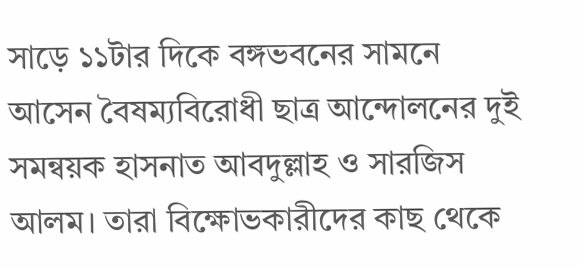সাড়ে ১১টার দিকে বঙ্গভবনের সামনে আসেন বৈষম্যবিরোধী ছাত্র আন্দোলনের দুই সমন্বয়ক হাসনাত আবদুল্লাহ ও সারজিস আলম। তারা বিক্ষোভকারীদের কাছ থেকে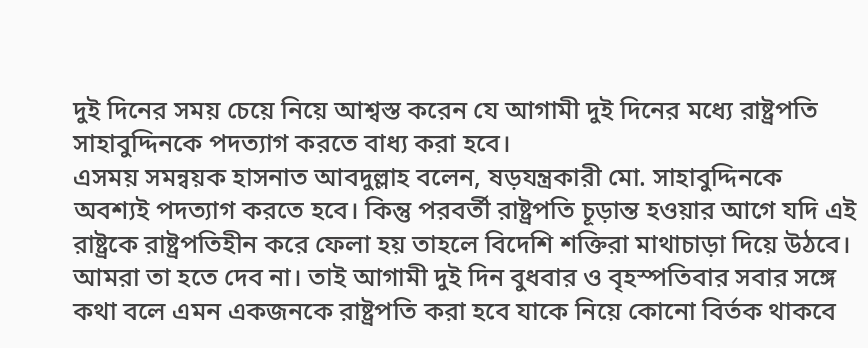দুই দিনের সময় চেয়ে নিয়ে আশ্বস্ত করেন যে আগামী দুই দিনের মধ্যে রাষ্ট্রপতি সাহাবুদ্দিনকে পদত্যাগ করতে বাধ্য করা হবে।
এসময় সমন্বয়ক হাসনাত আবদুল্লাহ বলেন, ষড়যন্ত্রকারী মো. সাহাবুদ্দিনকে অবশ্যই পদত্যাগ করতে হবে। কিন্তু পরবর্তী রাষ্ট্রপতি চূড়ান্ত হওয়ার আগে যদি এই রাষ্ট্রকে রাষ্ট্রপতিহীন করে ফেলা হয় তাহলে বিদেশি শক্তিরা মাথাচাড়া দিয়ে উঠবে। আমরা তা হতে দেব না। তাই আগামী দুই দিন বুধবার ও বৃহস্পতিবার সবার সঙ্গে কথা বলে এমন একজনকে রাষ্ট্রপতি করা হবে যাকে নিয়ে কোনো বির্তক থাকবে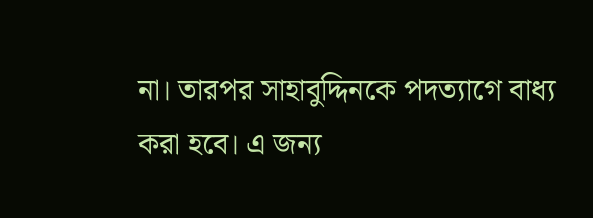না। তারপর সাহাবুদ্দিনকে পদত্যাগে বাধ্য করা হবে। এ জন্য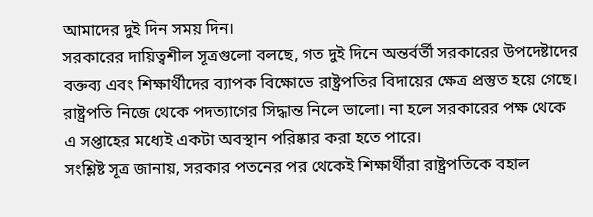আমাদের দুই দিন সময় দিন।
সরকারের দায়িত্বশীল সূত্রগুলো বলছে, গত দুই দিনে অন্তর্বর্তী সরকারের উপদেষ্টাদের বক্তব্য এবং শিক্ষার্থীদের ব্যাপক বিক্ষোভে রাষ্ট্রপতির বিদায়ের ক্ষেত্র প্রস্তুত হয়ে গেছে। রাষ্ট্রপতি নিজে থেকে পদত্যাগের সিদ্ধান্ত নিলে ভালো। না হলে সরকারের পক্ষ থেকে এ সপ্তাহের মধ্যেই একটা অবস্থান পরিষ্কার করা হতে পারে।
সংশ্লিষ্ট সূত্র জানায়, সরকার পতনের পর থেকেই শিক্ষার্থীরা রাষ্ট্রপতিকে বহাল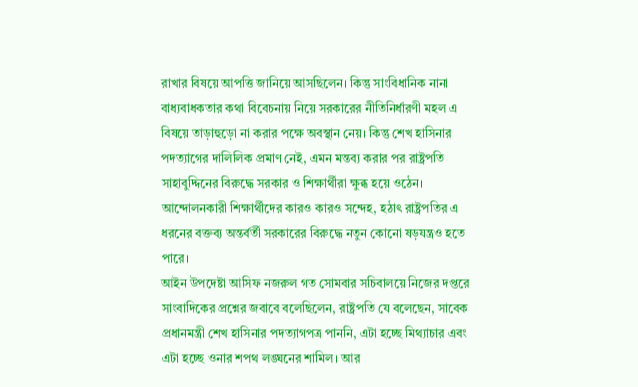রাখার বিষয়ে আপত্তি জানিয়ে আসছিলেন। কিন্তু সাংবিধানিক নানা বাধ্যবাধকতার কথা বিবেচনায় নিয়ে সরকারের নীতিনির্ধারণী মহল এ বিষয়ে তাড়াহুড়ো না করার পক্ষে অবস্থান নেয়। কিন্তু শেখ হাসিনার পদত্যাগের দালিলিক প্রমাণ নেই, এমন মন্তব্য করার পর রাষ্ট্রপতি সাহাবুদ্দিনের বিরুদ্ধে সরকার ও শিক্ষার্থীরা ক্ষুব্ধ হয়ে ওঠেন। আন্দোলনকারী শিক্ষার্থীদের কারও কারও সন্দেহ, হঠাৎ রাষ্ট্রপতির এ ধরনের বক্তব্য অন্তর্বর্তী সরকারের বিরুদ্ধে নতুন কোনো ষড়যন্ত্রও হতে পারে।
আইন উপদেষ্টা আসিফ নজরুল গত সোমবার সচিবালয়ে নিজের দপ্তরে সাংবাদিকের প্রশ্নের জবাবে বলেছিলেন, রাষ্ট্রপতি যে বলেছেন, সাবেক প্রধানমন্ত্রী শেখ হাসিনার পদত্যাগপত্র পাননি, এটা হচ্ছে মিথ্যাচার এবং এটা হচ্ছে ওনার শপথ লঙ্ঘনের শামিল। আর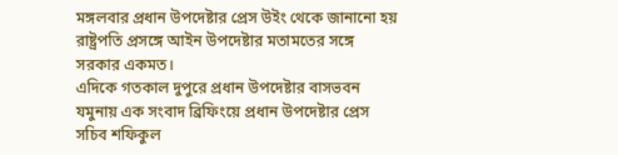মঙ্গলবার প্রধান উপদেষ্টার প্রেস উইং থেকে জানানো হয় রাষ্ট্রপতি প্রসঙ্গে আইন উপদেষ্টার মতামতের সঙ্গে সরকার একমত।
এদিকে গতকাল দুপুরে প্রধান উপদেষ্টার বাসভবন যমুনায় এক সংবাদ ব্রিফিংয়ে প্রধান উপদেষ্টার প্রেস সচিব শফিকুল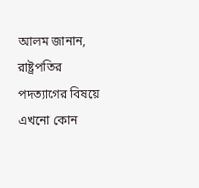আলম জানান, রাষ্ট্রপতির পদত্যাগের বিষয়ে এখনো কোন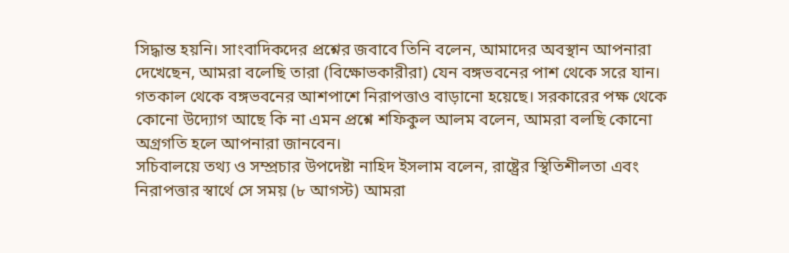সিদ্ধান্ত হয়নি। সাংবাদিকদের প্রশ্নের জবাবে তিনি বলেন, আমাদের অবস্থান আপনারা দেখেছেন, আমরা বলেছি তারা (বিক্ষোভকারীরা) যেন বঙ্গভবনের পাশ থেকে সরে যান। গতকাল থেকে বঙ্গভবনের আশপাশে নিরাপত্তাও বাড়ানো হয়েছে। সরকারের পক্ষ থেকে কোনো উদ্যোগ আছে কি না এমন প্রশ্নে শফিকুল আলম বলেন, আমরা বলছি কোনো অগ্রগতি হলে আপনারা জানবেন।
সচিবালয়ে তথ্য ও সম্প্রচার উপদেষ্টা নাহিদ ইসলাম বলেন, রাষ্ট্রের স্থিতিশীলতা এবং নিরাপত্তার স্বার্থে সে সময় (৮ আগস্ট) আমরা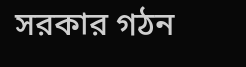সরকার গঠন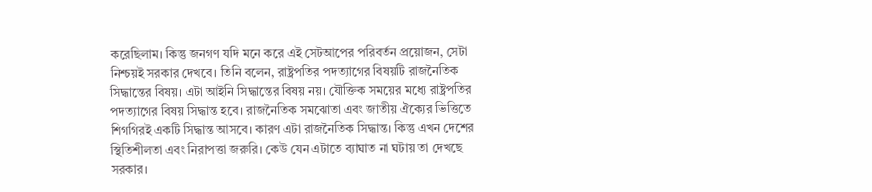করেছিলাম। কিন্তু জনগণ যদি মনে করে এই সেটআপের পরিবর্তন প্রয়োজন, সেটা নিশ্চয়ই সরকার দেখবে। তিনি বলেন, রাষ্ট্রপতির পদত্যাগের বিষয়টি রাজনৈতিক সিদ্ধান্তের বিষয়। এটা আইনি সিদ্ধান্তের বিষয় নয়। যৌক্তিক সময়ের মধ্যে রাষ্ট্রপতির পদত্যাগের বিষয় সিদ্ধান্ত হবে। রাজনৈতিক সমঝোতা এবং জাতীয় ঐক্যের ভিত্তিতে শিগগিরই একটি সিদ্ধান্ত আসবে। কারণ এটা রাজনৈতিক সিদ্ধান্ত। কিন্তু এখন দেশের স্থিতিশীলতা এবং নিরাপত্তা জরুরি। কেউ যেন এটাতে ব্যাঘাত না ঘটায় তা দেখছে সরকার।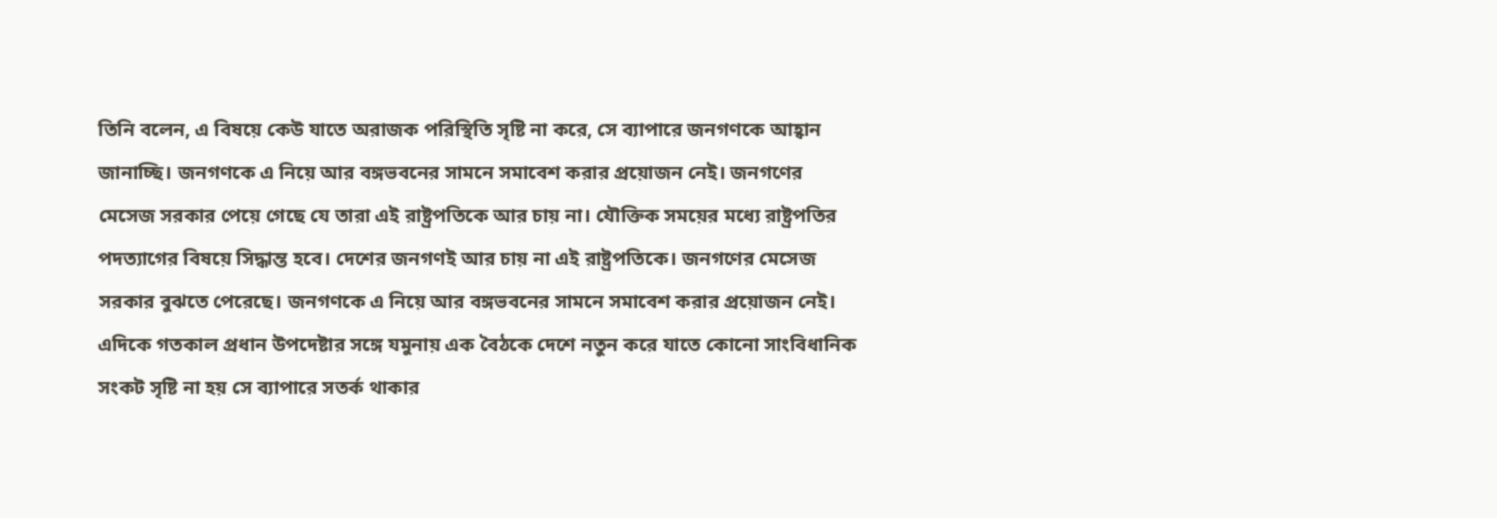তিনি বলেন, এ বিষয়ে কেউ যাতে অরাজক পরিস্থিতি সৃষ্টি না করে, সে ব্যাপারে জনগণকে আহ্বান জানাচ্ছি। জনগণকে এ নিয়ে আর বঙ্গভবনের সামনে সমাবেশ করার প্রয়োজন নেই। জনগণের মেসেজ সরকার পেয়ে গেছে যে তারা এই রাষ্ট্রপতিকে আর চায় না। যৌক্তিক সময়ের মধ্যে রাষ্ট্রপতির পদত্যাগের বিষয়ে সিদ্ধান্ত হবে। দেশের জনগণই আর চায় না এই রাষ্ট্রপতিকে। জনগণের মেসেজ সরকার বুঝতে পেরেছে। জনগণকে এ নিয়ে আর বঙ্গভবনের সামনে সমাবেশ করার প্রয়োজন নেই।
এদিকে গতকাল প্রধান উপদেষ্টার সঙ্গে যমুনায় এক বৈঠকে দেশে নতুন করে যাতে কোনো সাংবিধানিক সংকট সৃষ্টি না হয় সে ব্যাপারে সতর্ক থাকার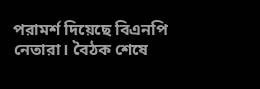পরামর্শ দিয়েছে বিএনপি নেতারা। বৈঠক শেষে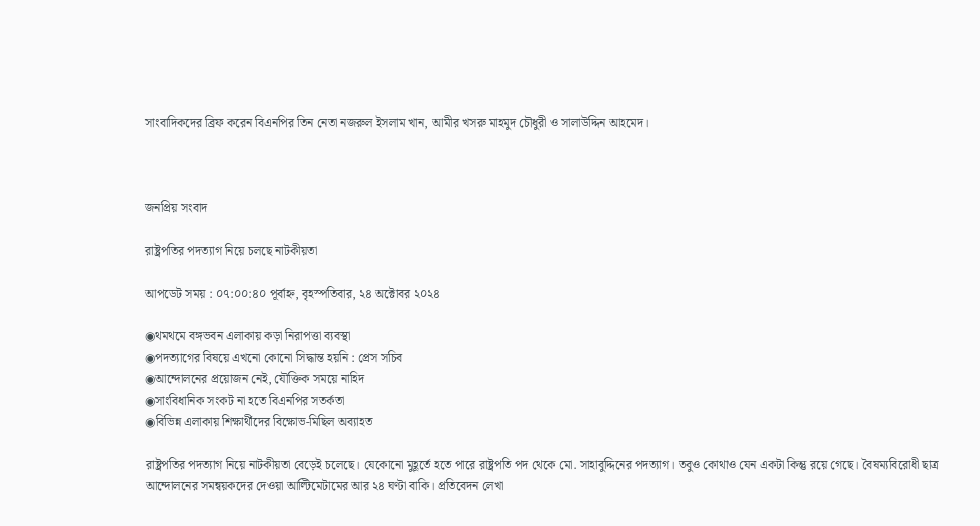সাংবাদিকদের ব্রিফ করেন বিএনপির তিন নেতা নজরুল ইসলাম খান, আমীর খসরু মাহমুদ চৌধুরী ও সালাউদ্দিন আহমেদ।



জনপ্রিয় সংবাদ

রাষ্ট্রপতির পদত্যাগ নিয়ে চলছে নাটকীয়তা

আপডেট সময় : ০৭:০০:৪০ পূর্বাহ্ন, বৃহস্পতিবার, ২৪ অক্টোবর ২০২৪

◉থমথমে বঙ্গভবন এলাকায় কড়া নিরাপত্তা ব্যবস্থা
◉পদত্যাগের বিষয়ে এখনো কোনো সিদ্ধান্ত হয়নি : প্রেস সচিব
◉আন্দোলনের প্রয়োজন নেই, যৌক্তিক সময়ে নাহিদ
◉সাংবিধানিক সংকট না হতে বিএনপির সতর্কতা
◉বিভিন্ন এলাকায় শিক্ষার্থীদের বিক্ষোভ-মিছিল অব্যাহত

রাষ্ট্রপতির পদত্যাগ নিয়ে নাটকীয়তা বেড়েই চলেছে। যেকোনো মুহূর্তে হতে পারে রাষ্ট্রপতি পদ থেকে মো. সাহাবুদ্দিনের পদত্যাগ। তবুও কোথাও যেন একটা কিন্তু রয়ে গেছে। বৈষম্যবিরোধী ছাত্র আন্দোলনের সমন্বয়কদের দেওয়া আল্টিমেটামের আর ২৪ ঘণ্টা বাকি। প্রতিবেদন লেখা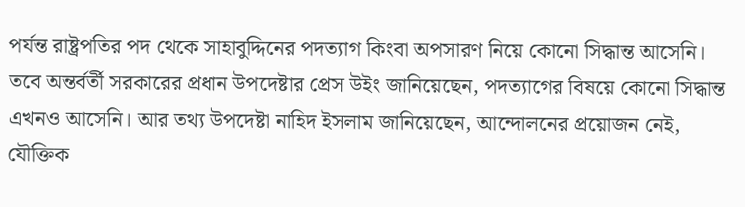পর্যন্ত রাষ্ট্রপতির পদ থেকে সাহাবুদ্দিনের পদত্যাগ কিংবা অপসারণ নিয়ে কোনো সিদ্ধান্ত আসেনি। তবে অন্তর্বর্তী সরকারের প্রধান উপদেষ্টার প্রেস উইং জানিয়েছেন, পদত্যাগের বিষয়ে কোনো সিদ্ধান্ত এখনও আসেনি। আর তথ্য উপদেষ্টা নাহিদ ইসলাম জানিয়েছেন, আন্দোলনের প্রয়োজন নেই, যৌক্তিক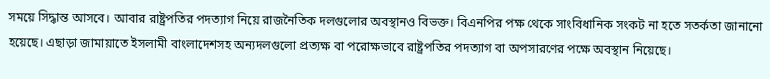সময়ে সিদ্ধান্ত আসবে। আবার রাষ্ট্রপতির পদত্যাগ নিয়ে রাজনৈতিক দলগুলোর অবস্থানও বিভক্ত। বিএনপির পক্ষ থেকে সাংবিধানিক সংকট না হতে সতর্কতা জানানো হয়েছে। এছাড়া জামায়াতে ইসলামী বাংলাদেশসহ অন্যদলগুলো প্রত্যক্ষ বা পরোক্ষভাবে রাষ্ট্রপতির পদত্যাগ বা অপসারণের পক্ষে অবস্থান নিয়েছে।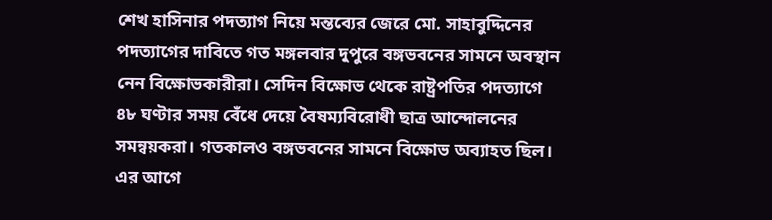শেখ হাসিনার পদত্যাগ নিয়ে মন্তব্যের জেরে মো. সাহাবুদ্দিনের পদত্যাগের দাবিতে গত মঙ্গলবার দুপুরে বঙ্গভবনের সামনে অবস্থান নেন বিক্ষোভকারীরা। সেদিন বিক্ষোভ থেকে রাষ্ট্রপতির পদত্যাগে ৪৮ ঘণ্টার সময় বেঁধে দেয়ে বৈষম্যবিরোধী ছাত্র আন্দোলনের সমন্বয়করা। গতকালও বঙ্গভবনের সামনে বিক্ষোভ অব্যাহত ছিল। এর আগে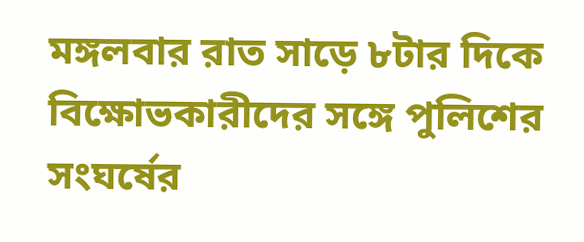মঙ্গলবার রাত সাড়ে ৮টার দিকে বিক্ষোভকারীদের সঙ্গে পুলিশের সংঘর্ষের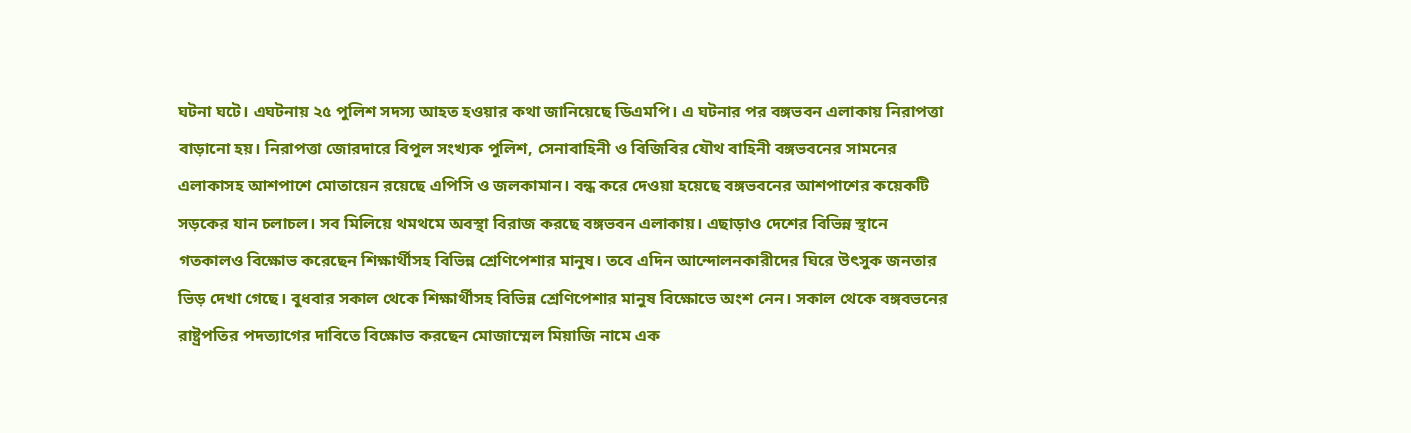ঘটনা ঘটে। এঘটনায় ২৫ পুলিশ সদস্য আহত হওয়ার কথা জানিয়েছে ডিএমপি। এ ঘটনার পর বঙ্গভবন এলাকায় নিরাপত্তা বাড়ানো হয়। নিরাপত্তা জোরদারে বিপুল সংখ্যক পুলিশ, সেনাবাহিনী ও বিজিবির যৌথ বাহিনী বঙ্গভবনের সামনের এলাকাসহ আশপাশে মোতায়েন রয়েছে এপিসি ও জলকামান। বন্ধ করে দেওয়া হয়েছে বঙ্গভবনের আশপাশের কয়েকটি সড়কের যান চলাচল। সব মিলিয়ে থমথমে অবস্থা বিরাজ করছে বঙ্গভবন এলাকায়। এছাড়াও দেশের বিভিন্ন স্থানে গতকালও বিক্ষোভ করেছেন শিক্ষার্থীসহ বিভিন্ন শ্রেণিপেশার মানুষ। তবে এদিন আন্দোলনকারীদের ঘিরে উৎসুক জনতার ভিড় দেখা গেছে। বুধবার সকাল থেকে শিক্ষার্থীসহ বিভিন্ন শ্রেণিপেশার মানুষ বিক্ষোভে অংশ নেন। সকাল থেকে বঙ্গবভনের রাষ্ট্রপতির পদত্যাগের দাবিতে বিক্ষোভ করছেন মোজাম্মেল মিয়াজি নামে এক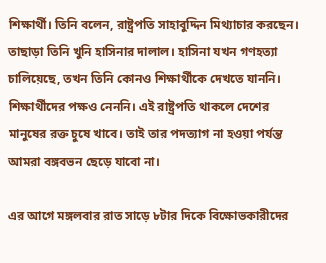শিক্ষার্থী। তিনি বলেন, রাষ্ট্রপতি সাহাবুদ্দিন মিথ্যাচার করছেন। তাছাড়া তিনি খুনি হাসিনার দালাল। হাসিনা যখন গণহত্যা চালিয়েছে, তখন তিনি কোনও শিক্ষার্থীকে দেখতে যাননি। শিক্ষার্থীদের পক্ষও নেননি। এই রাষ্ট্রপতি থাকলে দেশের মানুষের রক্ত চুষে খাবে। তাই তার পদত্যাগ না হওয়া পর্যন্ত আমরা বঙ্গবভন ছেড়ে যাবো না।

এর আগে মঙ্গলবার রাত সাড়ে ৮টার দিকে বিক্ষোভকারীদের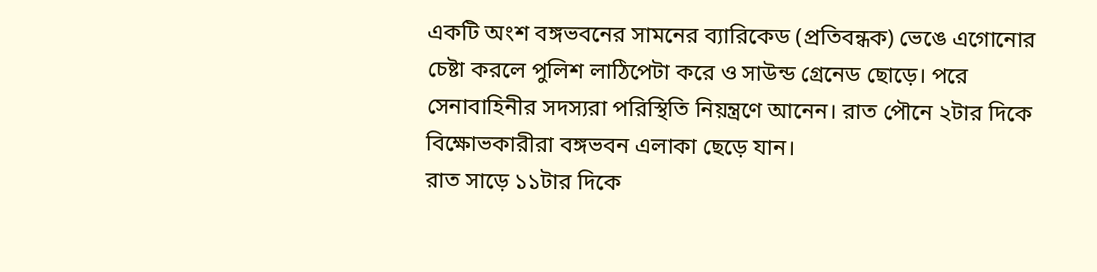একটি অংশ বঙ্গভবনের সামনের ব্যারিকেড (প্রতিবন্ধক) ভেঙে এগোনোর চেষ্টা করলে পুলিশ লাঠিপেটা করে ও সাউন্ড গ্রেনেড ছোড়ে। পরে সেনাবাহিনীর সদস্যরা পরিস্থিতি নিয়ন্ত্রণে আনেন। রাত পৌনে ২টার দিকে বিক্ষোভকারীরা বঙ্গভবন এলাকা ছেড়ে যান।
রাত সাড়ে ১১টার দিকে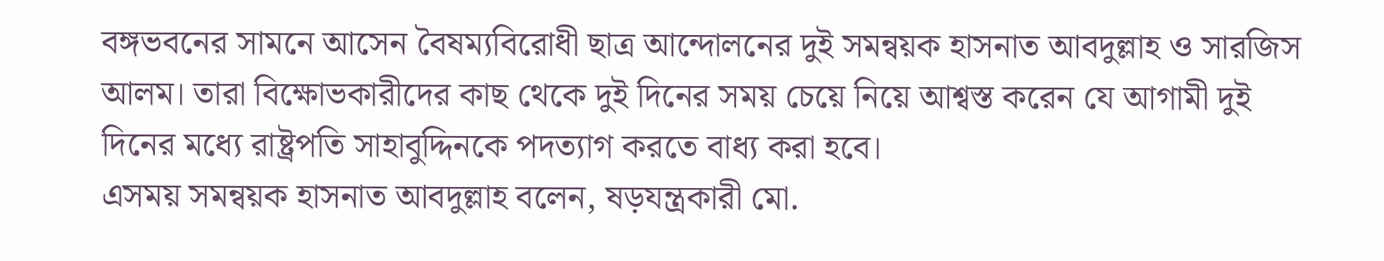বঙ্গভবনের সামনে আসেন বৈষম্যবিরোধী ছাত্র আন্দোলনের দুই সমন্বয়ক হাসনাত আবদুল্লাহ ও সারজিস আলম। তারা বিক্ষোভকারীদের কাছ থেকে দুই দিনের সময় চেয়ে নিয়ে আশ্বস্ত করেন যে আগামী দুই দিনের মধ্যে রাষ্ট্রপতি সাহাবুদ্দিনকে পদত্যাগ করতে বাধ্য করা হবে।
এসময় সমন্বয়ক হাসনাত আবদুল্লাহ বলেন, ষড়যন্ত্রকারী মো.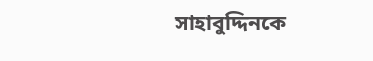সাহাবুদ্দিনকে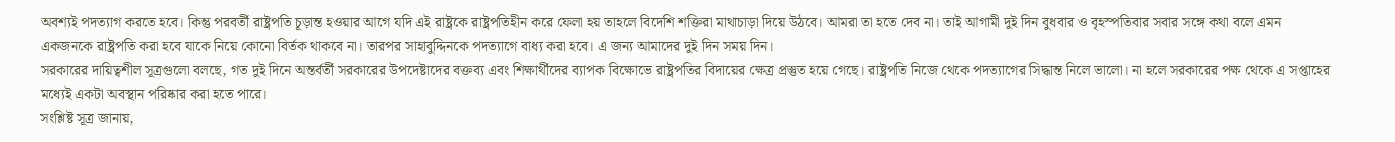অবশ্যই পদত্যাগ করতে হবে। কিন্তু পরবর্তী রাষ্ট্রপতি চূড়ান্ত হওয়ার আগে যদি এই রাষ্ট্রকে রাষ্ট্রপতিহীন করে ফেলা হয় তাহলে বিদেশি শক্তিরা মাথাচাড়া দিয়ে উঠবে। আমরা তা হতে দেব না। তাই আগামী দুই দিন বুধবার ও বৃহস্পতিবার সবার সঙ্গে কথা বলে এমন একজনকে রাষ্ট্রপতি করা হবে যাকে নিয়ে কোনো বির্তক থাকবে না। তারপর সাহাবুদ্দিনকে পদত্যাগে বাধ্য করা হবে। এ জন্য আমাদের দুই দিন সময় দিন।
সরকারের দায়িত্বশীল সূত্রগুলো বলছে, গত দুই দিনে অন্তর্বর্তী সরকারের উপদেষ্টাদের বক্তব্য এবং শিক্ষার্থীদের ব্যাপক বিক্ষোভে রাষ্ট্রপতির বিদায়ের ক্ষেত্র প্রস্তুত হয়ে গেছে। রাষ্ট্রপতি নিজে থেকে পদত্যাগের সিদ্ধান্ত নিলে ভালো। না হলে সরকারের পক্ষ থেকে এ সপ্তাহের মধ্যেই একটা অবস্থান পরিষ্কার করা হতে পারে।
সংশ্লিষ্ট সূত্র জানায়,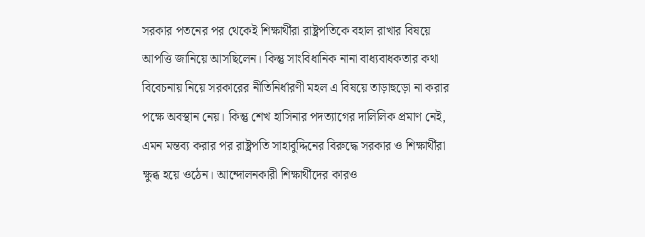সরকার পতনের পর থেকেই শিক্ষার্থীরা রাষ্ট্রপতিকে বহাল রাখার বিষয়ে আপত্তি জানিয়ে আসছিলেন। কিন্তু সাংবিধানিক নানা বাধ্যবাধকতার কথা বিবেচনায় নিয়ে সরকারের নীতিনির্ধারণী মহল এ বিষয়ে তাড়াহুড়ো না করার পক্ষে অবস্থান নেয়। কিন্তু শেখ হাসিনার পদত্যাগের দালিলিক প্রমাণ নেই, এমন মন্তব্য করার পর রাষ্ট্রপতি সাহাবুদ্দিনের বিরুদ্ধে সরকার ও শিক্ষার্থীরা ক্ষুব্ধ হয়ে ওঠেন। আন্দোলনকারী শিক্ষার্থীদের কারও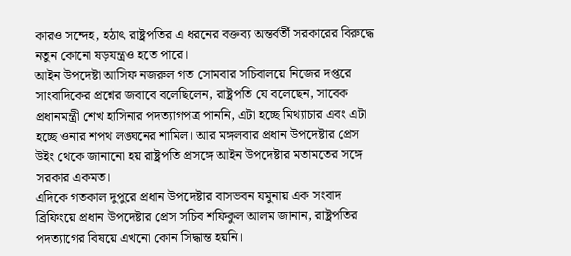কারও সন্দেহ, হঠাৎ রাষ্ট্রপতির এ ধরনের বক্তব্য অন্তর্বর্তী সরকারের বিরুদ্ধে নতুন কোনো ষড়যন্ত্রও হতে পারে।
আইন উপদেষ্টা আসিফ নজরুল গত সোমবার সচিবালয়ে নিজের দপ্তরে সাংবাদিকের প্রশ্নের জবাবে বলেছিলেন, রাষ্ট্রপতি যে বলেছেন, সাবেক প্রধানমন্ত্রী শেখ হাসিনার পদত্যাগপত্র পাননি, এটা হচ্ছে মিথ্যাচার এবং এটা হচ্ছে ওনার শপথ লঙ্ঘনের শামিল। আর মঙ্গলবার প্রধান উপদেষ্টার প্রেস উইং থেকে জানানো হয় রাষ্ট্রপতি প্রসঙ্গে আইন উপদেষ্টার মতামতের সঙ্গে সরকার একমত।
এদিকে গতকাল দুপুরে প্রধান উপদেষ্টার বাসভবন যমুনায় এক সংবাদ ব্রিফিংয়ে প্রধান উপদেষ্টার প্রেস সচিব শফিকুল আলম জানান, রাষ্ট্রপতির পদত্যাগের বিষয়ে এখনো কোন সিদ্ধান্ত হয়নি।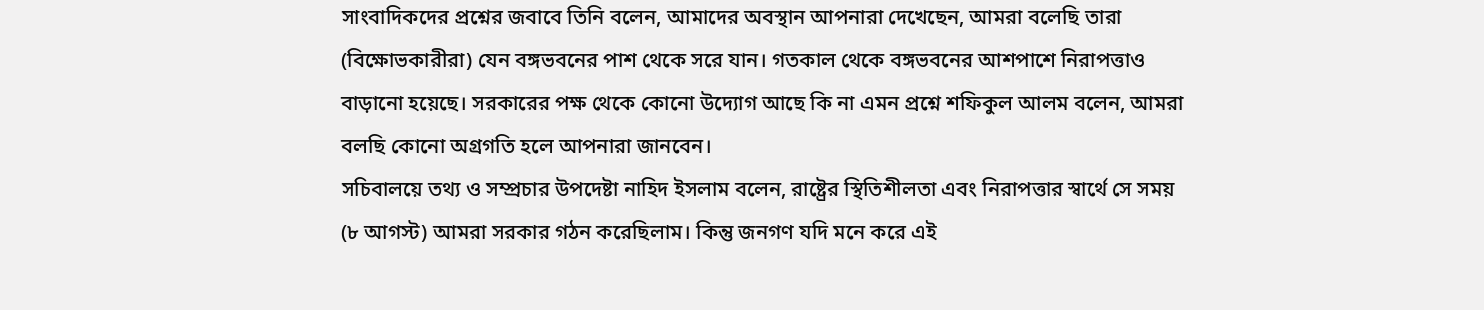সাংবাদিকদের প্রশ্নের জবাবে তিনি বলেন, আমাদের অবস্থান আপনারা দেখেছেন, আমরা বলেছি তারা (বিক্ষোভকারীরা) যেন বঙ্গভবনের পাশ থেকে সরে যান। গতকাল থেকে বঙ্গভবনের আশপাশে নিরাপত্তাও বাড়ানো হয়েছে। সরকারের পক্ষ থেকে কোনো উদ্যোগ আছে কি না এমন প্রশ্নে শফিকুল আলম বলেন, আমরা বলছি কোনো অগ্রগতি হলে আপনারা জানবেন।
সচিবালয়ে তথ্য ও সম্প্রচার উপদেষ্টা নাহিদ ইসলাম বলেন, রাষ্ট্রের স্থিতিশীলতা এবং নিরাপত্তার স্বার্থে সে সময় (৮ আগস্ট) আমরা সরকার গঠন করেছিলাম। কিন্তু জনগণ যদি মনে করে এই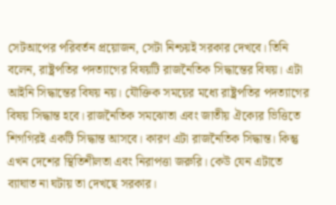সেটআপের পরিবর্তন প্রয়োজন, সেটা নিশ্চয়ই সরকার দেখবে। তিনি বলেন, রাষ্ট্রপতির পদত্যাগের বিষয়টি রাজনৈতিক সিদ্ধান্তের বিষয়। এটা আইনি সিদ্ধান্তের বিষয় নয়। যৌক্তিক সময়ের মধ্যে রাষ্ট্রপতির পদত্যাগের বিষয় সিদ্ধান্ত হবে। রাজনৈতিক সমঝোতা এবং জাতীয় ঐক্যের ভিত্তিতে শিগগিরই একটি সিদ্ধান্ত আসবে। কারণ এটা রাজনৈতিক সিদ্ধান্ত। কিন্তু এখন দেশের স্থিতিশীলতা এবং নিরাপত্তা জরুরি। কেউ যেন এটাতে ব্যাঘাত না ঘটায় তা দেখছে সরকার।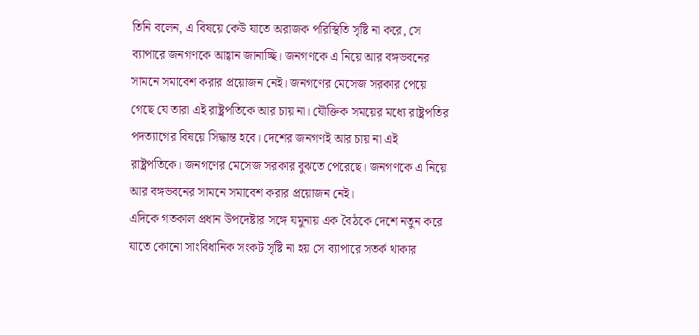তিনি বলেন, এ বিষয়ে কেউ যাতে অরাজক পরিস্থিতি সৃষ্টি না করে, সে ব্যাপারে জনগণকে আহ্বান জানাচ্ছি। জনগণকে এ নিয়ে আর বঙ্গভবনের সামনে সমাবেশ করার প্রয়োজন নেই। জনগণের মেসেজ সরকার পেয়ে গেছে যে তারা এই রাষ্ট্রপতিকে আর চায় না। যৌক্তিক সময়ের মধ্যে রাষ্ট্রপতির পদত্যাগের বিষয়ে সিদ্ধান্ত হবে। দেশের জনগণই আর চায় না এই রাষ্ট্রপতিকে। জনগণের মেসেজ সরকার বুঝতে পেরেছে। জনগণকে এ নিয়ে আর বঙ্গভবনের সামনে সমাবেশ করার প্রয়োজন নেই।
এদিকে গতকাল প্রধান উপদেষ্টার সঙ্গে যমুনায় এক বৈঠকে দেশে নতুন করে যাতে কোনো সাংবিধানিক সংকট সৃষ্টি না হয় সে ব্যাপারে সতর্ক থাকার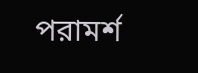পরামর্শ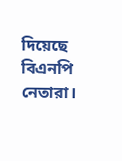দিয়েছে বিএনপি নেতারা।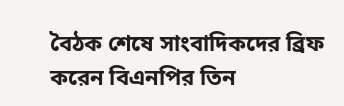বৈঠক শেষে সাংবাদিকদের ব্রিফ করেন বিএনপির তিন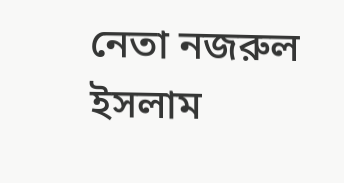নেতা নজরুল ইসলাম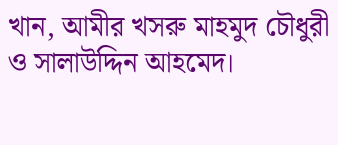খান, আমীর খসরু মাহমুদ চৌধুরী ও সালাউদ্দিন আহমেদ।